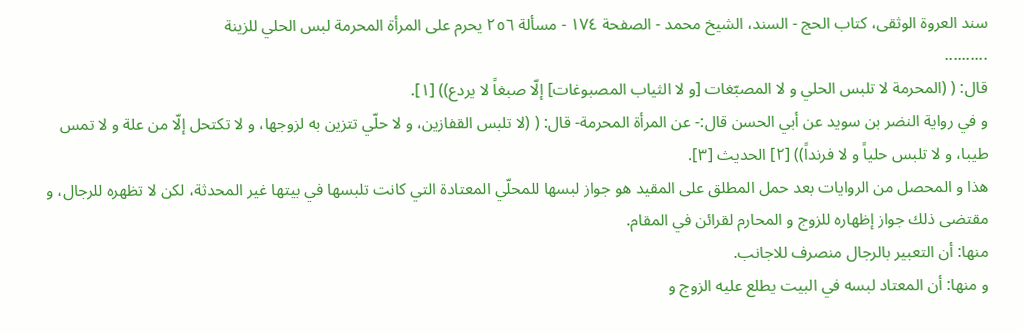سند العروة الوثقى، كتاب الحج - السند، الشيخ محمد - الصفحة ١٧٤ - مسألة ٢٥٦ يحرم على المرأة المحرمة لبس الحلي للزينة
..........
قال: ( (المحرمة لا تلبس الحلي و لا المصبّغات [و لا الثياب المصبوغات] إلّا صبغاً لا يردع)) [١].
و في رواية النضر بن سويد عن أبي الحسن قال:- عن المرأة المحرمة- قال: ( (لا تلبس القفازين، و لا حلّي تتزين به لزوجها، و لا تكتحل إلّا من علة و لا تمس طيبا، و لا تلبس حلياً و لا فرنداً)) [٢] الحديث [٣].
هذا و المحصل من الروايات بعد حمل المطلق على المقيد هو جواز لبسها للمحلّي المعتادة التي كانت تلبسها في بيتها غير المحدثة، لكن لا تظهره للرجال، و مقتضى ذلك جواز إظهاره للزوج و المحارم لقرائن في المقام.
منها: أن التعبير بالرجال منصرف للاجانب.
و منها: أن المعتاد لبسه في البيت يطلع عليه الزوج و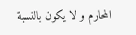المحارم و لا يكون بالنسبة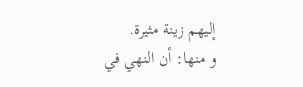إليهم زينة مثيرة.
و منها: أن النهي في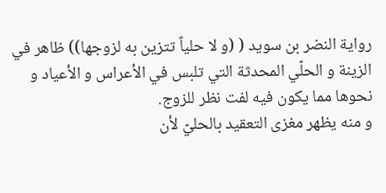رواية النضر بن سويد ( (و لا حلياً تتزين به لزوجها)) ظاهر في الزينة و الحلّي المحدثة التي تلبس في الأعراس و الأعياد و نحوها مما يكون فيه لفت نظر للزوج.
و منه يظهر مغزى التعقيد بالحليّ لأن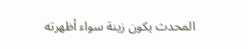المحدث يكون زينة سواء أظهرته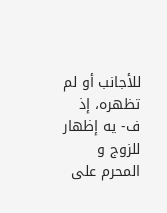للأجانب أو لم تظهره، إذ ف- يه إظهار للزوج و المحرم على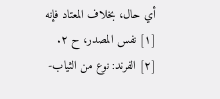أي حال، بخلاف المعتاد فإنه
[١] نفس المصدر، ح ٢.
[٢] الفرند: نوع من الثياب-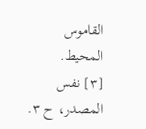القاموس المحيط.
[٣] نفس المصدر، ح ٣.